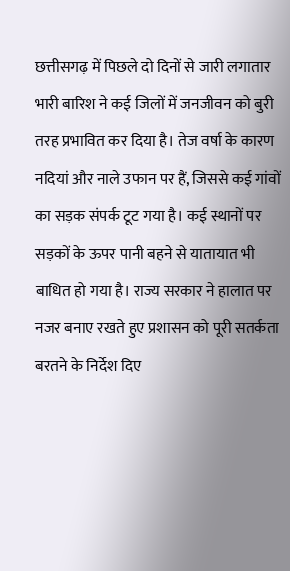छत्तीसगढ़ में पिछले दो दिनों से जारी लगातार भारी बारिश ने कई जिलों में जनजीवन को बुरी तरह प्रभावित कर दिया है। तेज वर्षा के कारण नदियां और नाले उफान पर हैं, जिससे कई गांवों का सड़क संपर्क टूट गया है। कई स्थानों पर सड़कों के ऊपर पानी बहने से यातायात भी बाधित हो गया है। राज्य सरकार ने हालात पर नजर बनाए रखते हुए प्रशासन को पूरी सतर्कता बरतने के निर्देश दिए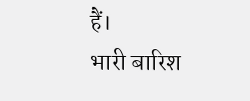हैं।
भारी बारिश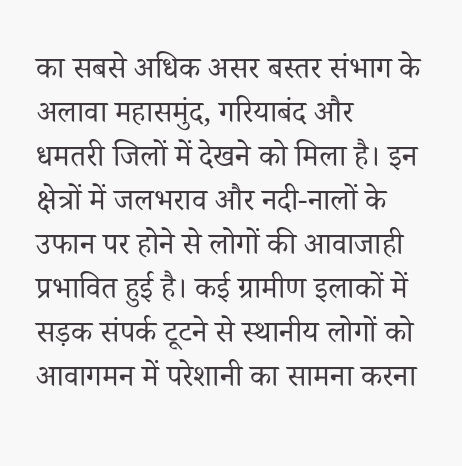का सबसे अधिक असर बस्तर संभाग के अलावा महासमुंद, गरियाबंद और धमतरी जिलों में देखने को मिला है। इन क्षेत्रों में जलभराव और नदी-नालों के उफान पर होने से लोगों की आवाजाही प्रभावित हुई है। कई ग्रामीण इलाकों में सड़क संपर्क टूटने से स्थानीय लोगों को आवागमन में परेशानी का सामना करना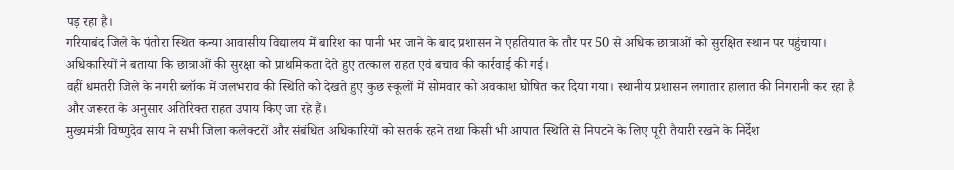पड़ रहा है।
गरियाबंद जिले के पंतोरा स्थित कन्या आवासीय विद्यालय में बारिश का पानी भर जाने के बाद प्रशासन ने एहतियात के तौर पर 50 से अधिक छात्राओं को सुरक्षित स्थान पर पहुंचाया। अधिकारियों ने बताया कि छात्राओं की सुरक्षा को प्राथमिकता देते हुए तत्काल राहत एवं बचाव की कार्रवाई की गई।
वहीं धमतरी जिले के नगरी ब्लॉक में जलभराव की स्थिति को देखते हुए कुछ स्कूलों में सोमवार को अवकाश घोषित कर दिया गया। स्थानीय प्रशासन लगातार हालात की निगरानी कर रहा है और जरूरत के अनुसार अतिरिक्त राहत उपाय किए जा रहे हैं।
मुख्यमंत्री विष्णुदेव साय ने सभी जिला कलेक्टरों और संबंधित अधिकारियों को सतर्क रहने तथा किसी भी आपात स्थिति से निपटने के लिए पूरी तैयारी रखने के निर्देश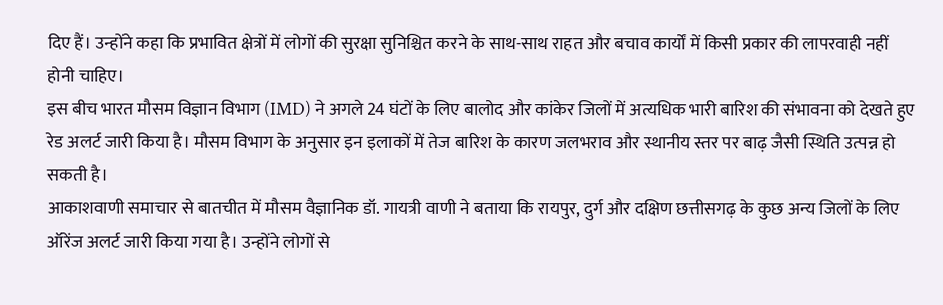दिए हैं। उन्होंने कहा कि प्रभावित क्षेत्रों में लोगों की सुरक्षा सुनिश्चित करने के साथ-साथ राहत और बचाव कार्यों में किसी प्रकार की लापरवाही नहीं होनी चाहिए।
इस बीच भारत मौसम विज्ञान विभाग (IMD) ने अगले 24 घंटों के लिए बालोद और कांकेर जिलों में अत्यधिक भारी बारिश की संभावना को देखते हुए रेड अलर्ट जारी किया है। मौसम विभाग के अनुसार इन इलाकों में तेज बारिश के कारण जलभराव और स्थानीय स्तर पर बाढ़ जैसी स्थिति उत्पन्न हो सकती है।
आकाशवाणी समाचार से बातचीत में मौसम वैज्ञानिक डॉ. गायत्री वाणी ने बताया कि रायपुर, दुर्ग और दक्षिण छत्तीसगढ़ के कुछ अन्य जिलों के लिए ऑरेंज अलर्ट जारी किया गया है। उन्होंने लोगों से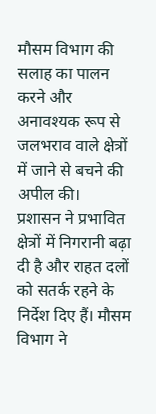मौसम विभाग की सलाह का पालन करने और अनावश्यक रूप से जलभराव वाले क्षेत्रों में जाने से बचने की अपील की।
प्रशासन ने प्रभावित क्षेत्रों में निगरानी बढ़ा दी है और राहत दलों को सतर्क रहने के निर्देश दिए हैं। मौसम विभाग ने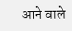आने वाले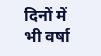दिनों में भी वर्षा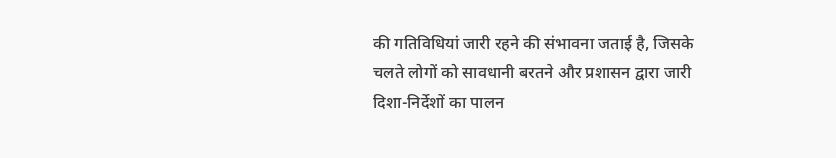की गतिविधियां जारी रहने की संभावना जताई है, जिसके चलते लोगों को सावधानी बरतने और प्रशासन द्वारा जारी दिशा-निर्देशों का पालन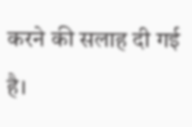करने की सलाह दी गई है।